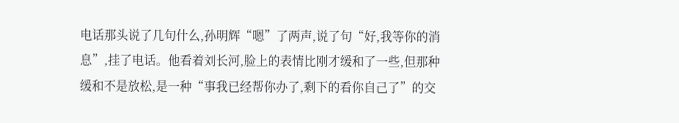电话那头说了几句什么,孙明辉“嗯”了两声,说了句“好,我等你的消息”,挂了电话。他看着刘长河,脸上的表情比刚才缓和了一些,但那种缓和不是放松,是一种“事我已经帮你办了,剩下的看你自己了”的交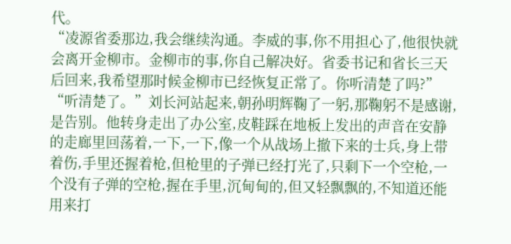代。
“凌源省委那边,我会继续沟通。李威的事,你不用担心了,他很快就会离开金柳市。金柳市的事,你自己解决好。省委书记和省长三天后回来,我希望那时候金柳市已经恢复正常了。你听清楚了吗?”
“听清楚了。”刘长河站起来,朝孙明辉鞠了一躬,那鞠躬不是感谢,是告别。他转身走出了办公室,皮鞋踩在地板上发出的声音在安静的走廊里回荡着,一下,一下,像一个从战场上撤下来的士兵,身上带着伤,手里还握着枪,但枪里的子弹已经打光了,只剩下一个空枪,一个没有子弹的空枪,握在手里,沉甸甸的,但又轻飘飘的,不知道还能用来打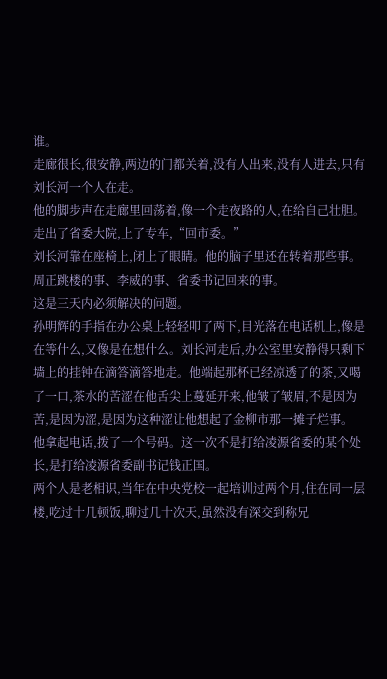谁。
走廊很长,很安静,两边的门都关着,没有人出来,没有人进去,只有刘长河一个人在走。
他的脚步声在走廊里回荡着,像一个走夜路的人,在给自己壮胆。
走出了省委大院,上了专车,“回市委。”
刘长河靠在座椅上,闭上了眼睛。他的脑子里还在转着那些事。
周正跳楼的事、李威的事、省委书记回来的事。
这是三天内必须解决的问题。
孙明辉的手指在办公桌上轻轻叩了两下,目光落在电话机上,像是在等什么,又像是在想什么。刘长河走后,办公室里安静得只剩下墙上的挂钟在滴答滴答地走。他端起那杯已经凉透了的茶,又喝了一口,茶水的苦涩在他舌尖上蔓延开来,他皱了皱眉,不是因为苦,是因为涩,是因为这种涩让他想起了金柳市那一摊子烂事。
他拿起电话,拨了一个号码。这一次不是打给凌源省委的某个处长,是打给凌源省委副书记钱正国。
两个人是老相识,当年在中央党校一起培训过两个月,住在同一层楼,吃过十几顿饭,聊过几十次天,虽然没有深交到称兄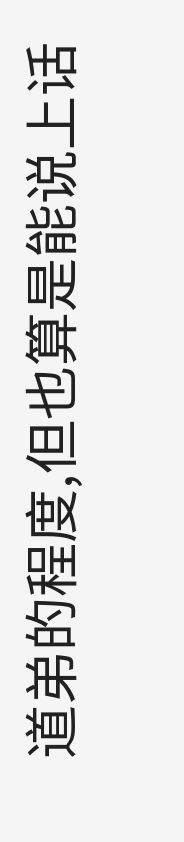道弟的程度,但也算是能说上话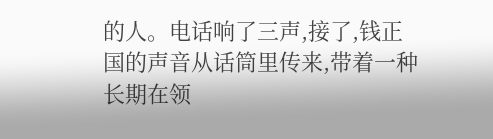的人。电话响了三声,接了,钱正国的声音从话筒里传来,带着一种长期在领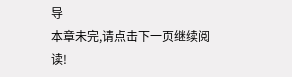导
本章未完,请点击下一页继续阅读!